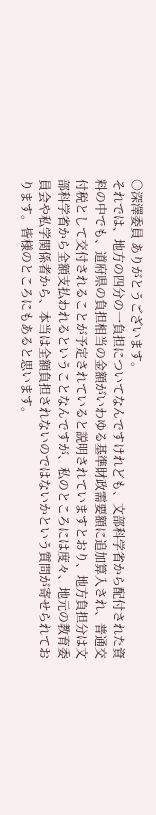○深澤委員 ありがとうございます。
それでは、地方の四分の一負担についてなんですけれども、文部科学省から配付された資料の中でも、道府県の負担相当の金額がいわゆる基準財政需要額に追加算入され、普通交付税として交付されることが予定されていると説明されていますとおり、地方負担分は文部科学省から全額支払われるということなんですが、私のところには度々、地元の教育委員会や私学関係者から、本当は全額負担されないのではないかという質問が寄せられております。皆様のところにもあると思います。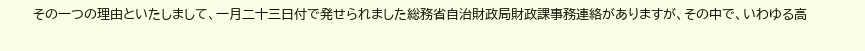その一つの理由といたしまして、一月二十三日付で発せられました総務省自治財政局財政課事務連絡がありますが、その中で、いわゆる高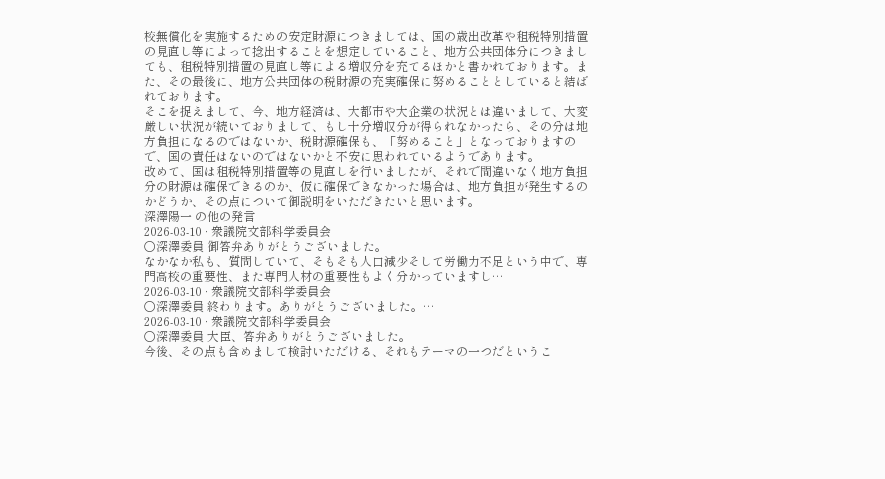校無償化を実施するための安定財源につきましては、国の歳出改革や租税特別措置の見直し等によって捻出することを想定していること、地方公共団体分につきましても、租税特別措置の見直し等による増収分を充てるほかと書かれております。また、その最後に、地方公共団体の税財源の充実確保に努めることとしていると結ばれております。
そこを捉えまして、今、地方経済は、大都市や大企業の状況とは違いまして、大変厳しい状況が続いておりまして、もし十分増収分が得られなかったら、その分は地方負担になるのではないか、税財源確保も、「努めること」となっておりますので、国の責任はないのではないかと不安に思われているようであります。
改めて、国は租税特別措置等の見直しを行いましたが、それで間違いなく地方負担分の財源は確保できるのか、仮に確保できなかった場合は、地方負担が発生するのかどうか、その点について御説明をいただきたいと思います。
深澤陽一 の他の発言
2026-03-10 · 衆議院文部科学委員会
○深澤委員 御答弁ありがとうございました。
なかなか私も、質問していて、そもそも人口減少そして労働力不足という中で、専門高校の重要性、また専門人材の重要性もよく分かっていますし…
2026-03-10 · 衆議院文部科学委員会
○深澤委員 終わります。ありがとうございました。…
2026-03-10 · 衆議院文部科学委員会
○深澤委員 大臣、答弁ありがとうございました。
今後、その点も含めまして検討いただける、それもテーマの一つだというこ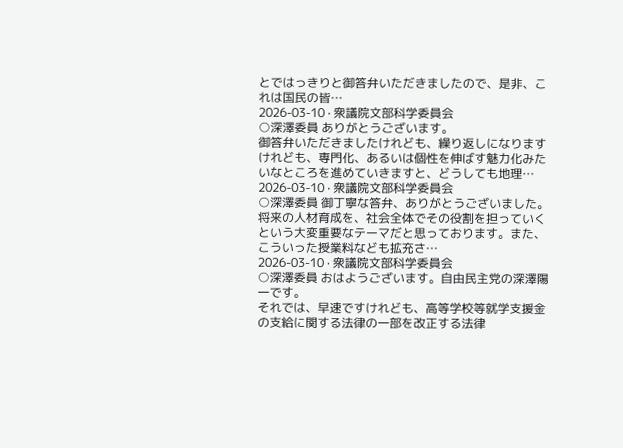とではっきりと御答弁いただきましたので、是非、これは国民の皆…
2026-03-10 · 衆議院文部科学委員会
○深澤委員 ありがとうございます。
御答弁いただきましたけれども、繰り返しになりますけれども、専門化、あるいは個性を伸ばす魅力化みたいなところを進めていきますと、どうしても地理…
2026-03-10 · 衆議院文部科学委員会
○深澤委員 御丁寧な答弁、ありがとうございました。
将来の人材育成を、社会全体でその役割を担っていくという大変重要なテーマだと思っております。また、こういった授業料なども拡充さ…
2026-03-10 · 衆議院文部科学委員会
○深澤委員 おはようございます。自由民主党の深澤陽一です。
それでは、早速ですけれども、高等学校等就学支援金の支給に関する法律の一部を改正する法律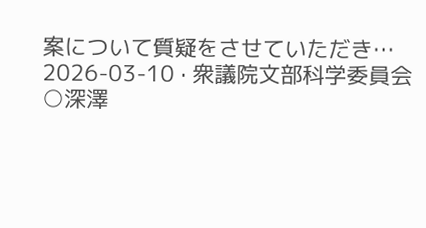案について質疑をさせていただき…
2026-03-10 · 衆議院文部科学委員会
○深澤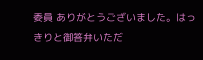委員 ありがとうございました。はっきりと御答弁いただ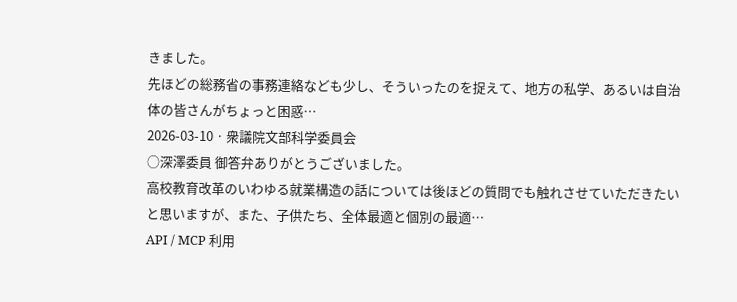きました。
先ほどの総務省の事務連絡なども少し、そういったのを捉えて、地方の私学、あるいは自治体の皆さんがちょっと困惑…
2026-03-10 · 衆議院文部科学委員会
○深澤委員 御答弁ありがとうございました。
高校教育改革のいわゆる就業構造の話については後ほどの質問でも触れさせていただきたいと思いますが、また、子供たち、全体最適と個別の最適…
API / MCP 利用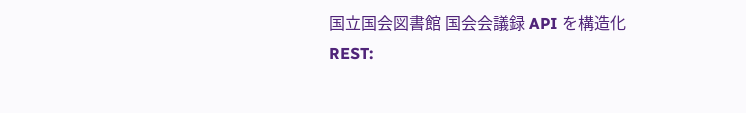国立国会図書館 国会会議録 API を構造化
REST: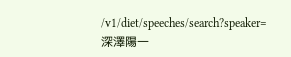/v1/diet/speeches/search?speaker=深澤陽一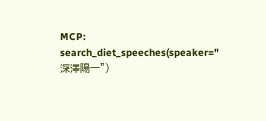MCP: search_diet_speeches(speaker="深澤陽一")